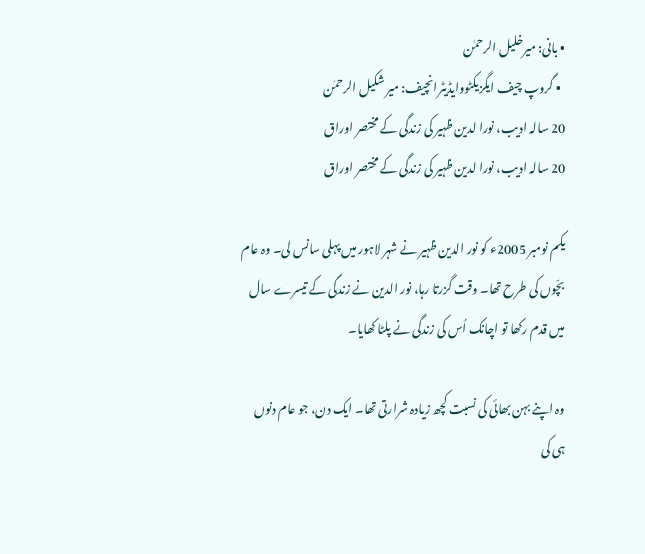• بانی: میرخلیل الرحمٰن
  • گروپ چیف ایگزیکٹووایڈیٹرانچیف: میر شکیل الرحمٰن
20 سالہ ادیب، نورا لدین ظہیر کی زندگی کے مختصر اوراق
20 سالہ ادیب، نورا لدین ظہیر کی زندگی کے مختصر اوراق

یکم نومبر 2005ء کو نور الدین ظہیر نے شہر لاہور میں پہلی سانس لی۔ وہ عام بچّوں کی طرح تھا۔ وقت گزرتا رہا، نور الدین نے زندگی کے تیسرے سال میں قدم رکھا تو اچانک اُس کی زندگی نے پلٹا کھایا۔

وہ اپنے بہن بھائی کی نسبت کچھ زیادہ شرارتی تھا۔ ایک دن، جو عام دنوں ہی کی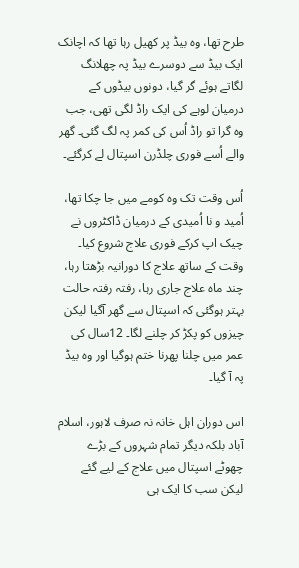طرح تھا، وہ بیڈ پر کھیل رہا تھا کہ اچانک ایک بیڈ سے دوسرے بیڈ پہ چھلانگ لگاتے ہوئے گر گیا، دونوں بیڈوں کے درمیان لوہے کی ایک راڈ لگی تھی، جب وہ گرا تو راڈ اُس کی کمر پہ لگ گئی۔ گھر والے اُسے فوری چلڈرن اسپتال لے کرگئے۔

اُس وقت تک وہ کومے میں جا چکا تھا، اُمید و نا اُمیدی کے درمیان ڈاکٹروں نے چیک اپ کرکے فوری علاج شروع کیا۔ وقت کے ساتھ علاج کا دورانیہ بڑھتا رہا، چند ماہ علاج جاری رہا، رفتہ رفتہ حالت بہتر ہوگئی کہ اسپتال سے گھر آگیا لیکن چیزوں کو پکڑ کر چلنے لگا۔ 12سال کی عمر میں چلنا پھرنا ختم ہوگیا اور وہ بیڈ پہ آ گیا۔

اس دوران اہل خانہ نہ صرف لاہور، اسلام آباد بلکہ دیگر تمام شہروں کے بڑے چھوٹے اسپتال میں علاج کے لیے گئے لیکن سب کا ایک ہی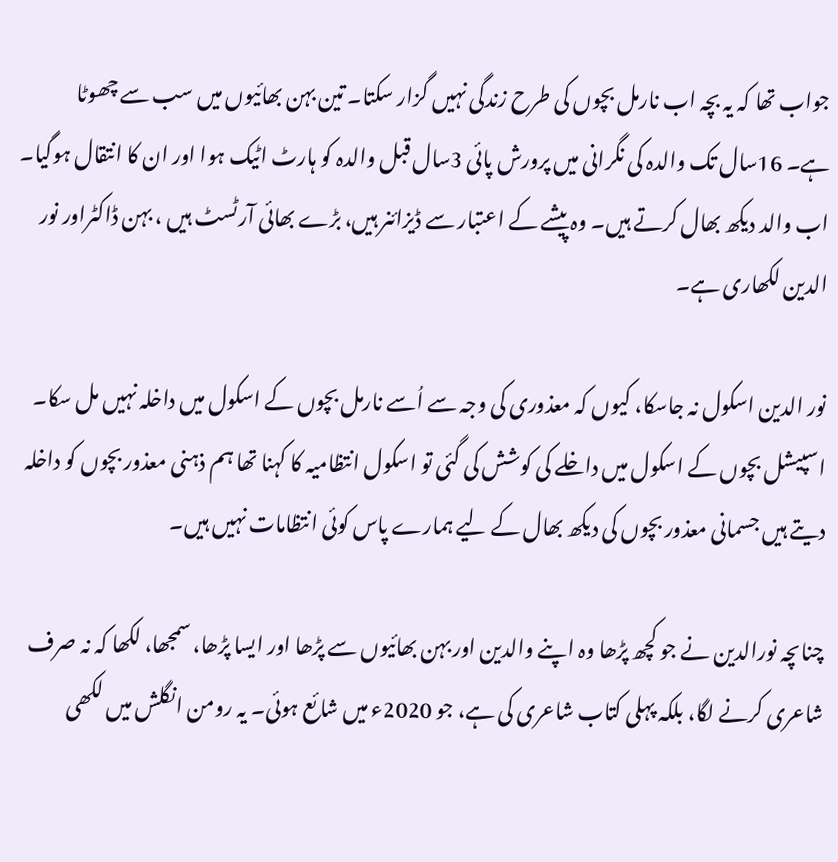جواب تھا کہ یہ بچہ اب نارمل بچوں کی طرح زندگی نہیں گزار سکتا۔ تین بہن بھائیوں میں سب سے چھوٹا ہے۔ 16سال تک والدہ کی نگرانی میں پرورش پائی 3سال قبل والدہ کو ہارٹ اٹیک ہوا اور ان کا انتقال ہوگیا۔ اب والد دیکھ بھال کرتے ہیں۔ وہ پیشے کے اعتبار سے ڈیزائنر ہیں، بڑے بھائی آرٹسٹ ہیں ، بہن ڈاکٹراور نور الدین لکھاری ہے۔

نور الدین اسکول نہ جاسکا، کیوں کہ معذوری کی وجہ سے اُسے نارمل بچوں کے اسکول میں داخلہ نہیں مل سکا۔ اسپیشل بچوں کے اسکول میں داخلے کی کوشش کی گئی تو اسکول انتظامیہ کا کہنا تھا ہم ذہنی معذور بچوں کو داخلہ دیتے ہیں جسمانی معذور بچوں کی دیکھ بھال کے لیے ہمارے پاس کوئی انتظامات نہیں ہیں۔

چناںچہ نورالدین نے جو کچھ پڑھا وہ اپنے والدین اور بہن بھائیوں سے پڑھا اور ایسا پڑھا، سمجھا، لکھا کہ نہ صرف شاعری کرنے لگا، بلکہ پہلی کتاب شاعری کی ہے، جو 2020ء میں شائع ہوئی۔ یہ رومن انگلش میں لکھی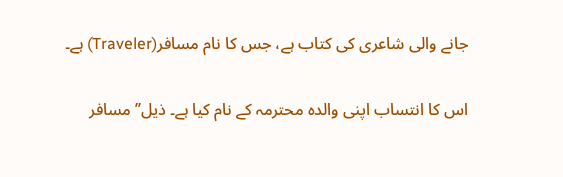جانے والی شاعری کی کتاب ہے، جس کا نام مسافر(Traveler) ہے۔

اس کا انتساب اپنی والدہ محترمہ کے نام کیا ہے۔ ذیل’’مسافر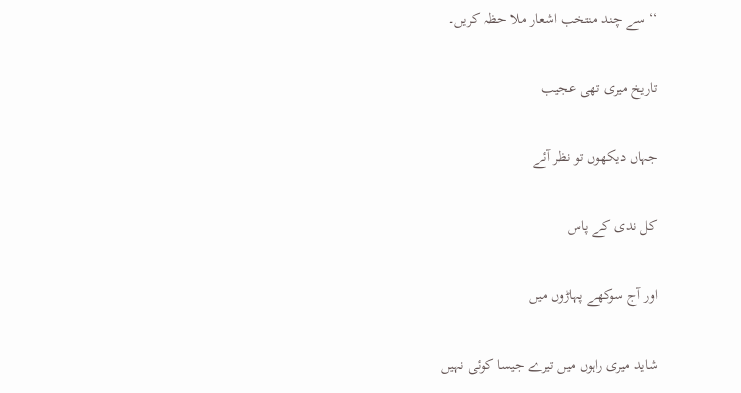‘‘ سے چند منتخب اشعار ملا حظہ کریں۔

تاریخ میری تھی عجیب

جہاں دیکھوں تو نظر آئے

کل ندی کے پاس

اور آج سوکھے پہاڑوں میں

شاید میری راہوں میں تیرے جیسا کوئی نہیں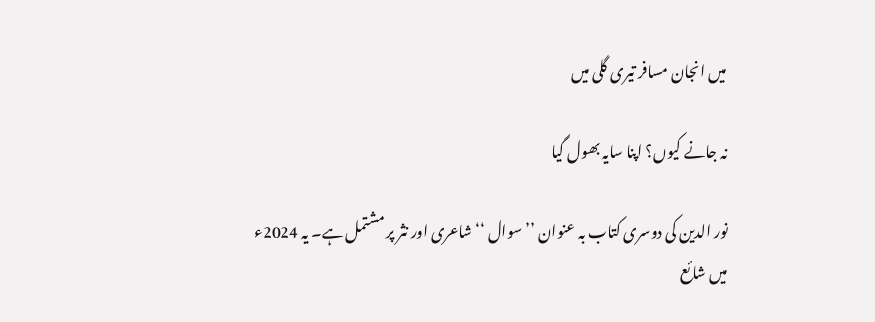میں انجان مسافر تیری گلی میں

نہ جانے کیوں؟ اپنا سایہ بھول گیا

نور الدین کی دوسری کتاب بہ عنوان ’’سوال ‘‘شاعری اور نثر پر مشتمل ہے۔ یہ 2024ء میں شائع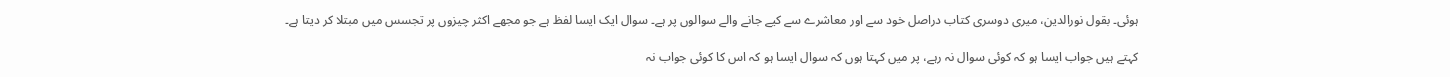ہوئی۔ بقول نورالدین، میری دوسری کتاب دراصل خود سے اور معاشرے سے کیے جانے والے سوالوں پر ہے۔ سوال ایک ایسا لفظ ہے جو مجھے اکثر چیزوں پر تجسس میں مبتلا کر دیتا ہے۔

کہتے ہیں جواب ایسا ہو کہ کوئی سوال نہ رہے، پر میں کہتا ہوں کہ سوال ایسا ہو کہ اس کا کوئی جواب نہ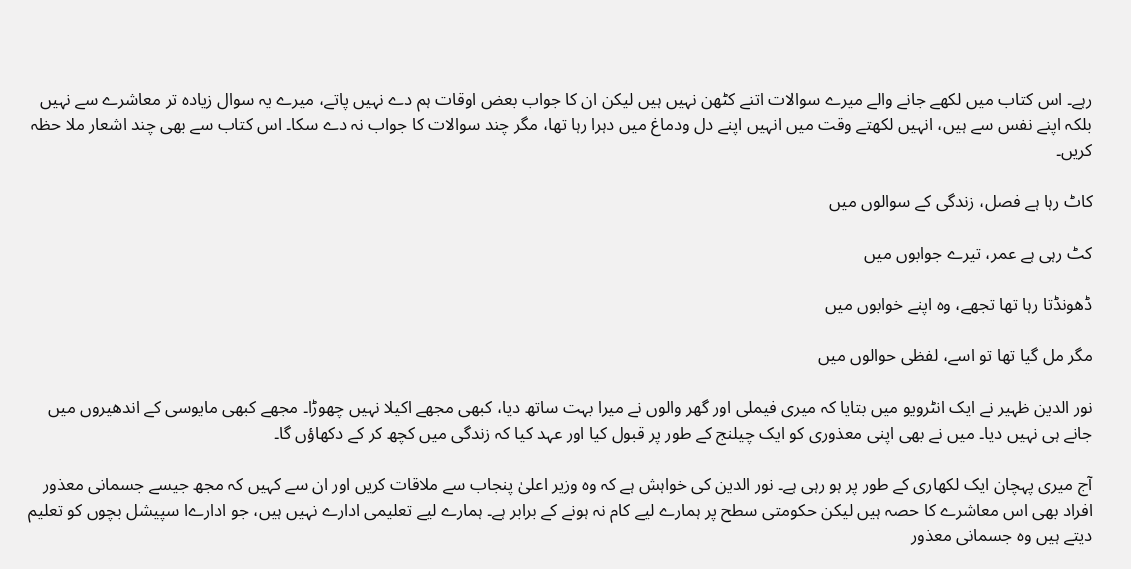رہے۔ اس کتاب میں لکھے جانے والے میرے سوالات اتنے کٹھن نہیں ہیں لیکن ان کا جواب بعض اوقات ہم دے نہیں پاتے، میرے یہ سوال زیادہ تر معاشرے سے نہیں بلکہ اپنے نفس سے ہیں، انہیں لکھتے وقت میں انہیں اپنے دل ودماغ میں دہرا رہا تھا، مگر چند سوالات کا جواب نہ دے سکا۔ اس کتاب سے بھی چند اشعار ملا حظہ کریں۔

کاٹ رہا ہے فصل، زندگی کے سوالوں میں

کٹ رہی ہے عمر، تیرے جوابوں میں

ڈھونڈتا رہا تھا تجھے، وہ اپنے خوابوں میں

مگر مل گیا تھا تو اسے، لفظی حوالوں میں

نور الدین ظہیر نے ایک انٹرویو میں بتایا کہ میری فیملی اور گھر والوں نے میرا بہت ساتھ دیا، کبھی مجھے اکیلا نہیں چھوڑا۔ مجھے کبھی مایوسی کے اندھیروں میں جانے ہی نہیں دیا۔ میں نے بھی اپنی معذوری کو ایک چیلنج کے طور پر قبول کیا اور عہد کیا کہ زندگی میں کچھ کر کے دکھاؤں گا۔

آج میری پہچان ایک لکھاری کے طور پر ہو رہی ہے۔ نور الدین کی خواہش ہے کہ وہ وزیر اعلیٰ پنجاب سے ملاقات کریں اور ان سے کہیں کہ مجھ جیسے جسمانی معذور افراد بھی اس معاشرے کا حصہ ہیں لیکن حکومتی سطح پر ہمارے لیے کام نہ ہونے کے برابر ہے۔ ہمارے لیے تعلیمی ادارے نہیں ہیں، جو ادارےا سپیشل بچوں کو تعلیم دیتے ہیں وہ جسمانی معذور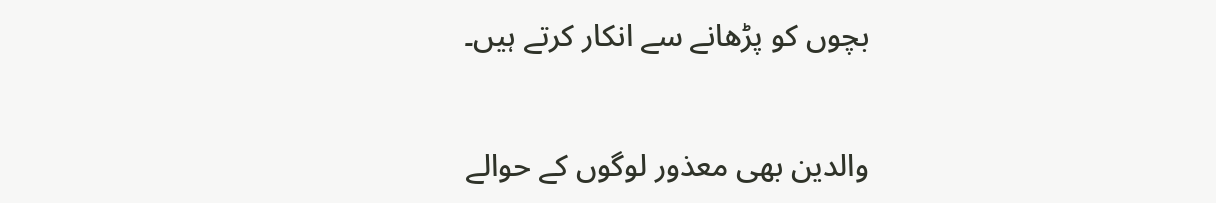بچوں کو پڑھانے سے انکار کرتے ہیں۔

والدین بھی معذور لوگوں کے حوالے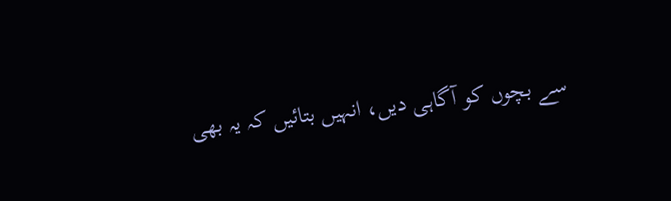سے بچوں کو آگاہی دیں، انہیں بتائیں کہ یہ بھی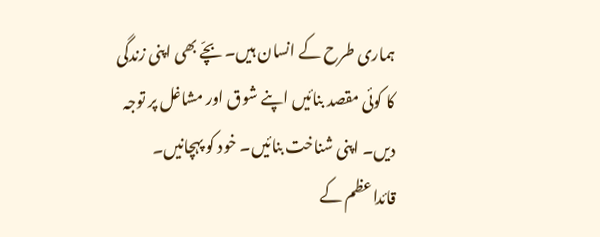ہماری طرح کے انسان ہیں۔ بچّے بھی اپنی زندگی کا کوئی مقصد بنائیں اپنے شوق اور مشاغل پر توجہ دیں۔ اپنی شناخت بنائیں۔ خود کو پہچانیں۔ قائداعظم کے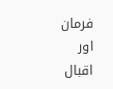فرمان اور اقبال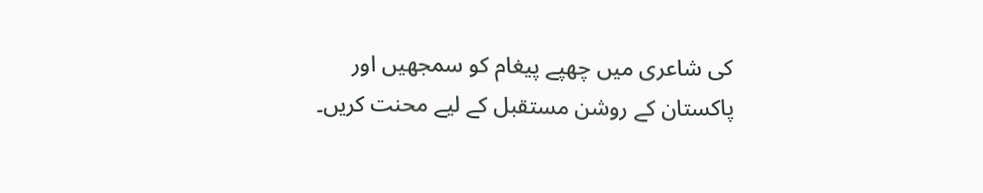کی شاعری میں چھپے پیغام کو سمجھیں اور پاکستان کے روشن مستقبل کے لیے محنت کریں۔